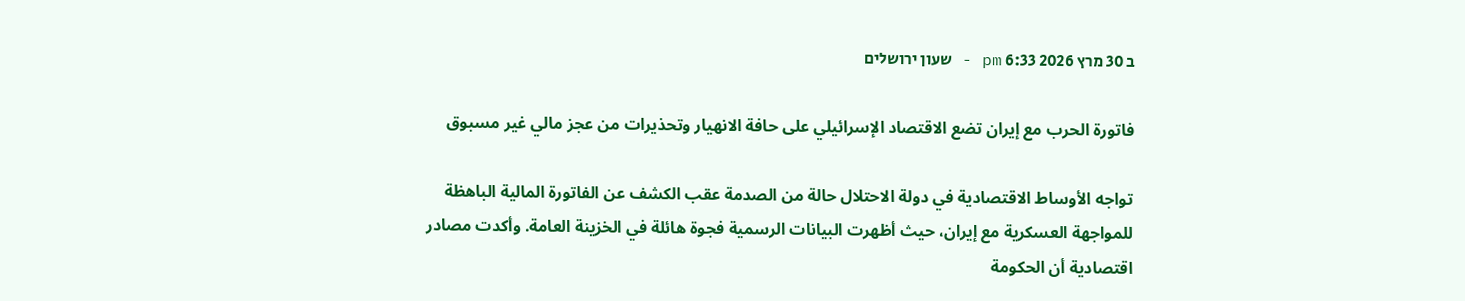ב 30 מרץ 2026 6:33 pm - שעון ירושלים

فاتورة الحرب مع إيران تضع الاقتصاد الإسرائيلي على حافة الانهيار وتحذيرات من عجز مالي غير مسبوق

تواجه الأوساط الاقتصادية في دولة الاحتلال حالة من الصدمة عقب الكشف عن الفاتورة المالية الباهظة للمواجهة العسكرية مع إيران، حيث أظهرت البيانات الرسمية فجوة هائلة في الخزينة العامة. وأكدت مصادر اقتصادية أن الحكومة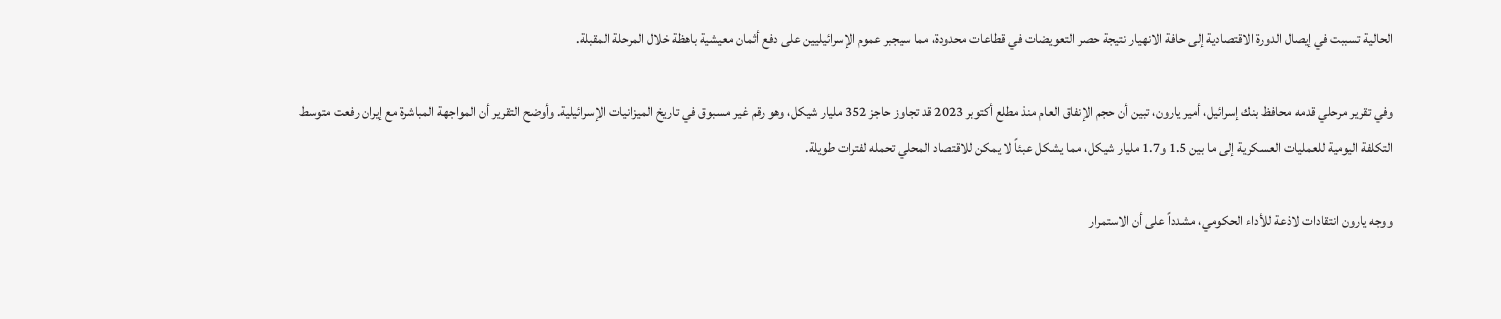الحالية تسببت في إيصال الدورة الاقتصادية إلى حافة الانهيار نتيجة حصر التعويضات في قطاعات محدودة، مما سيجبر عموم الإسرائيليين على دفع أثمان معيشية باهظة خلال المرحلة المقبلة.

وفي تقرير مرحلي قدمه محافظ بنك إسرائيل، أمير يارون، تبين أن حجم الإنفاق العام منذ مطلع أكتوبر 2023 قد تجاوز حاجز 352 مليار شيكل، وهو رقم غير مسبوق في تاريخ الميزانيات الإسرائيلية. وأوضح التقرير أن المواجهة المباشرة مع إيران رفعت متوسط التكلفة اليومية للعمليات العسكرية إلى ما بين 1.5 و1.7 مليار شيكل، مما يشكل عبئاً لا يمكن للاقتصاد المحلي تحمله لفترات طويلة.

ووجه يارون انتقادات لاذعة للأداء الحكومي، مشدداً على أن الاستمرار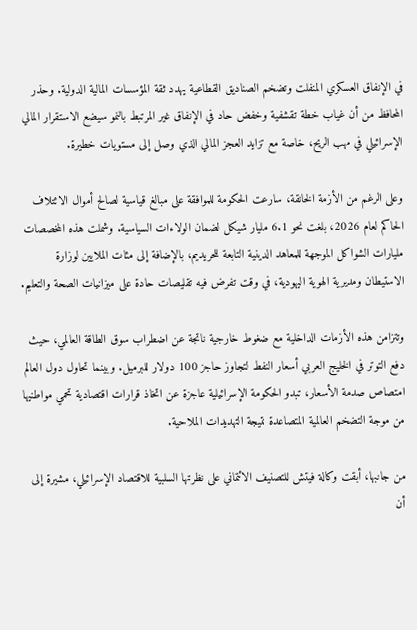في الإنفاق العسكري المنفلت وتضخم الصناديق القطاعية يهدد ثقة المؤسسات المالية الدولية. وحذر المحافظ من أن غياب خطة تقشفية وخفض حاد في الإنفاق غير المرتبط بالنمو سيضع الاستقرار المالي الإسرائيلي في مهب الريح، خاصة مع تزايد العجز المالي الذي وصل إلى مستويات خطيرة.

وعلى الرغم من الأزمة الخانقة، سارعت الحكومة للموافقة على مبالغ قياسية لصالح أموال الائتلاف الحاكم لعام 2026، بلغت نحو 6.1 مليار شيكل لضمان الولاءات السياسية. وشملت هذه المخصصات مليارات الشواكل الموجهة للمعاهد الدينية التابعة للحريديم، بالإضافة إلى مئات الملايين لوزارة الاستيطان ومديرية الهوية اليهودية، في وقت تفرض فيه تقليصات حادة على ميزانيات الصحة والتعليم.

وتتزامن هذه الأزمات الداخلية مع ضغوط خارجية ناتجة عن اضطراب سوق الطاقة العالمي، حيث دفع التوتر في الخليج العربي أسعار النفط لتجاوز حاجز 100 دولار للبرميل. وبينما تحاول دول العالم امتصاص صدمة الأسعار، تبدو الحكومة الإسرائيلية عاجزة عن اتخاذ قرارات اقتصادية تحمي مواطنيها من موجة التضخم العالمية المتصاعدة نتيجة التهديدات الملاحية.

من جانبها، أبقت وكالة فيتش للتصنيف الائتماني على نظرتها السلبية للاقتصاد الإسرائيلي، مشيرة إلى أن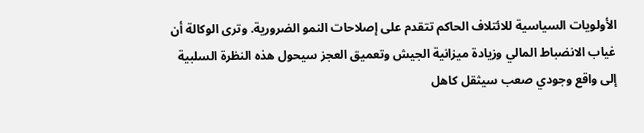الأولويات السياسية للائتلاف الحاكم تتقدم على إصلاحات النمو الضرورية. وترى الوكالة أن غياب الانضباط المالي وزيادة ميزانية الجيش وتعميق العجز سيحول هذه النظرة السلبية إلى واقع وجودي صعب سيثقل كاهل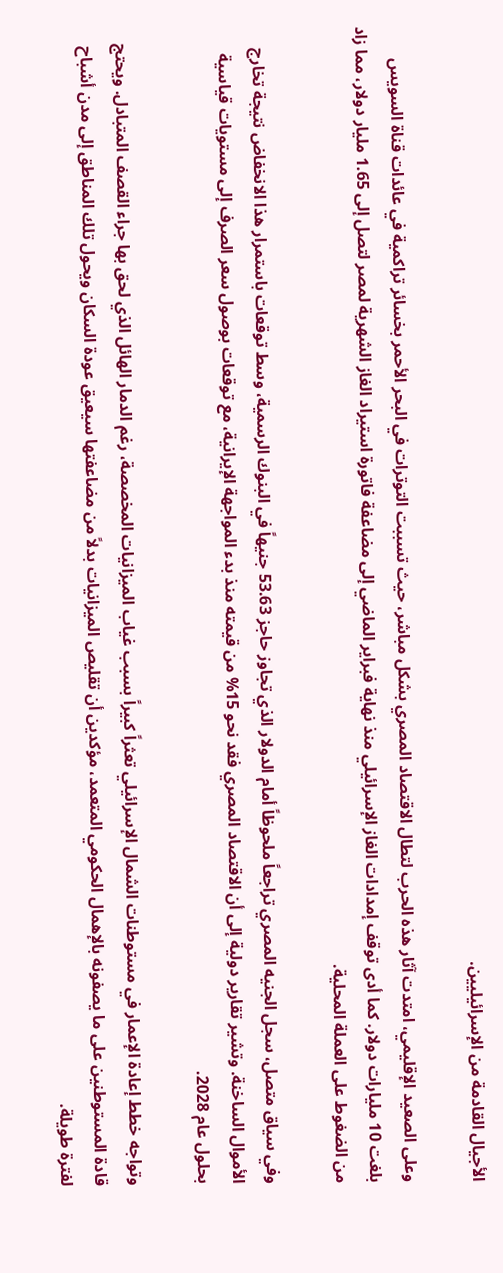الأجيال القادمة من الإسرائيليين.

وعلى الصعيد الإقليمي، امتدت آثار هذه الحرب لتطال الاقتصاد المصري بشكل مباشر، حيث تسببت التوترات في البحر الأحمر بخسائر تراكمية في عائدات قناة السويس بلغت 10 مليارات دولار. كما أدى توقف إمدادات الغاز الإسرائيلي منذ نهاية فبراير الماضي إلى مضاعفة فاتورة استيراد الغاز الشهرية لمصر لتصل إلى 1.65 مليار دولار، مما زاد من الضغوط على العملة المحلية.

وفي سياق متصل، سجل الجنيه المصري تراجعاً ملحوظاً أمام الدولار الذي تجاوز حاجز 53.63 جنيهاً في البنوك الرسمية، وسط توقعات باستمرار هذا الانخفاض نتيجة تخارج الأموال الساخنة. وتشير تقارير دولية إلى أن الاقتصاد المصري فقد نحو 15% من قيمته منذ بدء المواجهة الإيرانية، مع توقعات بوصول سعر الصرف إلى مستويات قياسية بحلول عام 2028.

وتواجه خطط إعادة الإعمار في مستوطنات الشمال الإسرائيلي تعثراً كبيراً بسبب غياب الميزانيات المخصصة، رغم الدمار الهائل الذي لحق بها جراء القصف المتبادل. ويحتج قادة المستوطنين على ما يصفونه بالإهمال الحكومي المتعمد، مؤكدين أن تقليص الميزانيات بدلاً من مضاعفتها سيعيق عودة السكان ويحول تلك المناطق إلى مدن أشباح لفترة طويلة.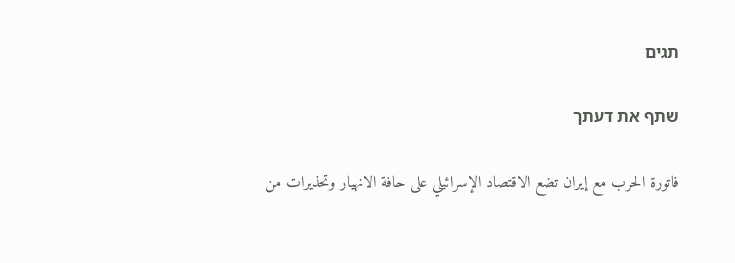תגים

שתף את דעתך

فاتورة الحرب مع إيران تضع الاقتصاد الإسرائيلي على حافة الانهيار وتحذيرات من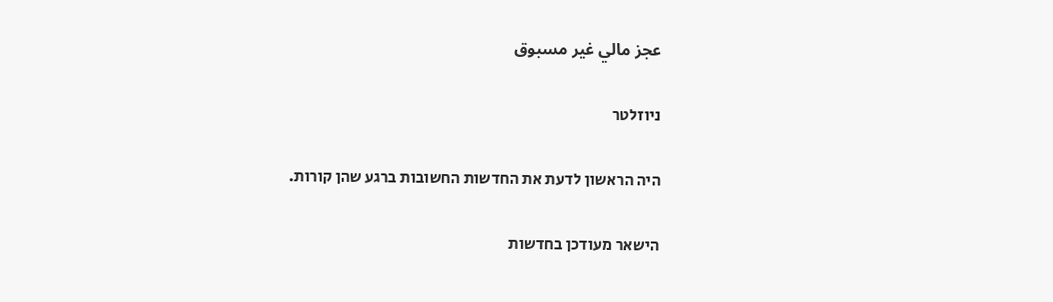عجز مالي غير مسبوق

ניוזלטר

היה הראשון לדעת את החדשות החשובות ברגע שהן קורות.

הישאר מעודכן בחדשות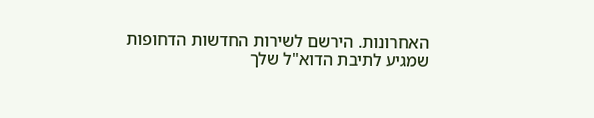האחרונות. הירשם לשירות החדשות הדחופות שמגיע לתיבת הדוא"ל שלך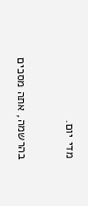מדי יום.

בהרשמה, אתה מסכים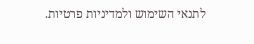לתנאי השימוש ולמדיניות פרטיות.